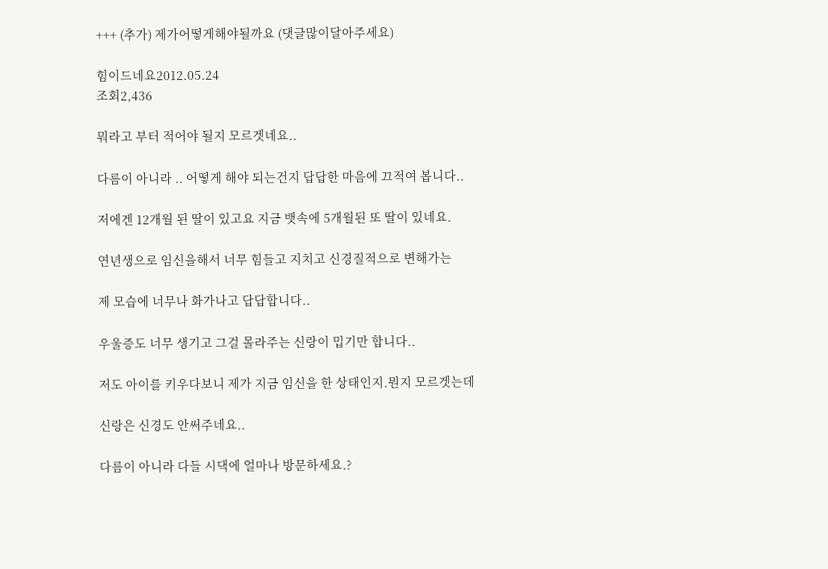+++ (추가) 제가어떻게해야될까요 (댓글많이달아주세요)

힘이드네요2012.05.24
조회2,436

뭐라고 부터 적어야 될지 모르겟네요..

다름이 아니라 .. 어떻게 해야 되는건지 답답한 마음에 끄적여 봅니다..

저에겐 12개월 된 딸이 있고요 지금 뱃속에 5개월된 또 딸이 있네요.

연년생으로 임신을해서 너무 힘들고 지치고 신경질적으로 변해가는

제 모습에 너무나 화가나고 답답합니다..

우울증도 너무 생기고 그걸 몰라주는 신랑이 밉기만 합니다..

저도 아이를 키우다보니 제가 지금 임신을 한 상태인지.뭔지 모르겟는데

신랑은 신경도 안써주네요..

다름이 아니라 다들 시댁에 얼마나 방문하세요.?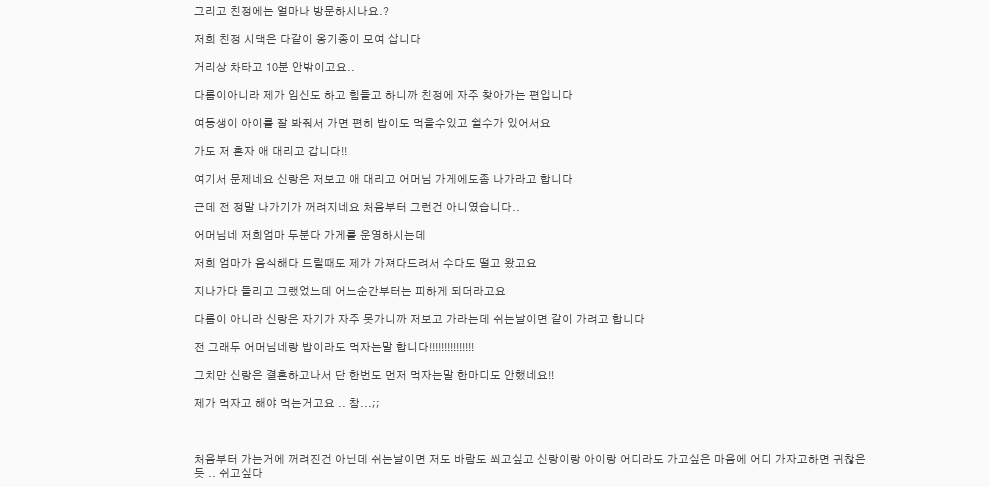그리고 친정에는 얼마나 방문하시나요.?

저희 친정 시댁은 다같이 옹기종이 모여 삽니다

거리상 차타고 10분 안밖이고요..

다름이아니라 제가 임신도 하고 힘들고 하니까 친정에 자주 찾아가는 편입니다

여동생이 아이를 잘 봐줘서 가면 편히 밥이도 먹을수있고 쉴수가 있어서요

가도 저 혼자 애 대리고 갑니다!!

여기서 문제네요 신랑은 저보고 애 대리고 어머님 가게에도좀 나가라고 합니다

근데 전 정말 나가기가 꺼려지네요 처음부터 그런건 아니였습니다..

어머님네 저희엄마 두분다 가게를 운영하시는데

저희 엄마가 음식해다 드릴때도 제가 가져다드려서 수다도 떨고 왔고요

지나가다 들리고 그랬었느데 어느순간부터는 피하게 되더라고요

다름이 아니라 신랑은 자기가 자주 못가니까 저보고 가라는데 쉬는날이면 같이 가려고 합니다

전 그래두 어머님네랑 밥이라도 먹자는말 합니다!!!!!!!!!!!!!!!

그치만 신랑은 결혼하고나서 단 한번도 먼저 먹자는말 한마디도 안했네요!!

제가 먹자고 해야 먹는거고요 .. 참...;;



처음부터 가는거에 꺼려진건 아닌데 쉬는날이면 저도 바람도 쐬고싶고 신랑이랑 아이랑 어디라도 가고싶은 마음에 어디 가자고하면 귀찮은듯 .. 쉬고싶다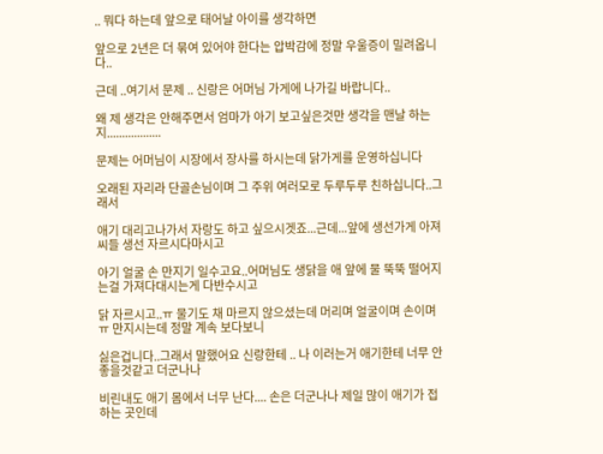.. 뭐다 하는데 앞으로 태어날 아이를 생각하면

앞으로 2년은 더 묶여 있어야 한다는 압박감에 정말 우울증이 밀려옵니다..

근데 ..여기서 문제 .. 신랑은 어머님 가게에 나가길 바랍니다..

왜 제 생각은 안해주면서 엄마가 아기 보고싶은것만 생각을 맨날 하는지..................

문제는 어머님이 시장에서 장사를 하시는데 닭가게를 운영하십니다

오래된 자리라 단골손님이며 그 주위 여러모로 두루두루 친하십니다..그래서

애기 대리고나가서 자랑도 하고 싶으시겟죠...근데...앞에 생선가게 아져씨들 생선 자르시다마시고

아기 얼굴 손 만지기 일수고요..어머님도 생닭을 애 앞에 물 뚝뚝 떨어지는걸 가져다대시는게 다반수시고

닭 자르시고..ㅠ 물기도 채 마르지 않으셨는데 머리며 얼굴이며 손이며 ㅠ 만지시는데 정말 계속 보다보니

싫은겁니다..그래서 말했어요 신랑한테 .. 나 이러는거 애기한테 너무 안좋을것같고 더군나나

비린내도 애기 몸에서 너무 난다.... 손은 더군나나 제일 많이 애기가 접하는 곳인데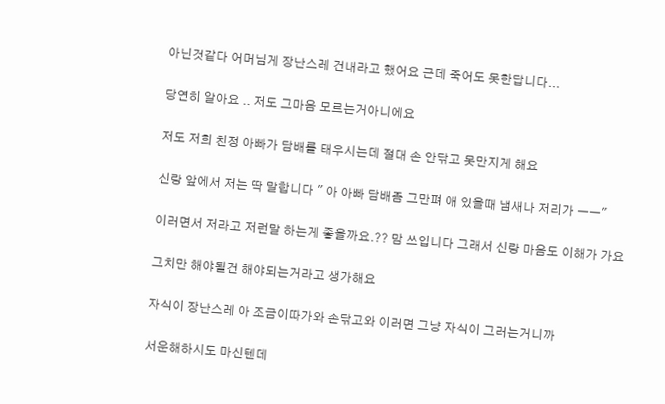아닌것같다 어머님게 장난스레 건내라고 했어요 근데 죽어도 못한답니다...

당연히 알아요 .. 저도 그마음 모르는거아니에요

저도 저희 친정 아빠가 담배를 태우시는데 절대 손 안닦고 못만지게 해요

신랑 앞에서 저는 딱 말합니다 " 아 아빠 담배좀 그만펴 애 있을때 냄새나 저리가 ㅡㅡ"

이러면서 저라고 저런말 하는게 좋을까요.?? 맘 쓰입니다 그래서 신랑 마음도 이해가 가요

그치만 해야될건 해야되는거라고 생가해요

자식이 장난스레 아 조금이따가와 손닦고와 이러면 그냥 자식이 그러는거니까

서운해하시도 마신텐데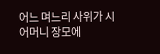어느 며느리 사위가 시어머니 장모에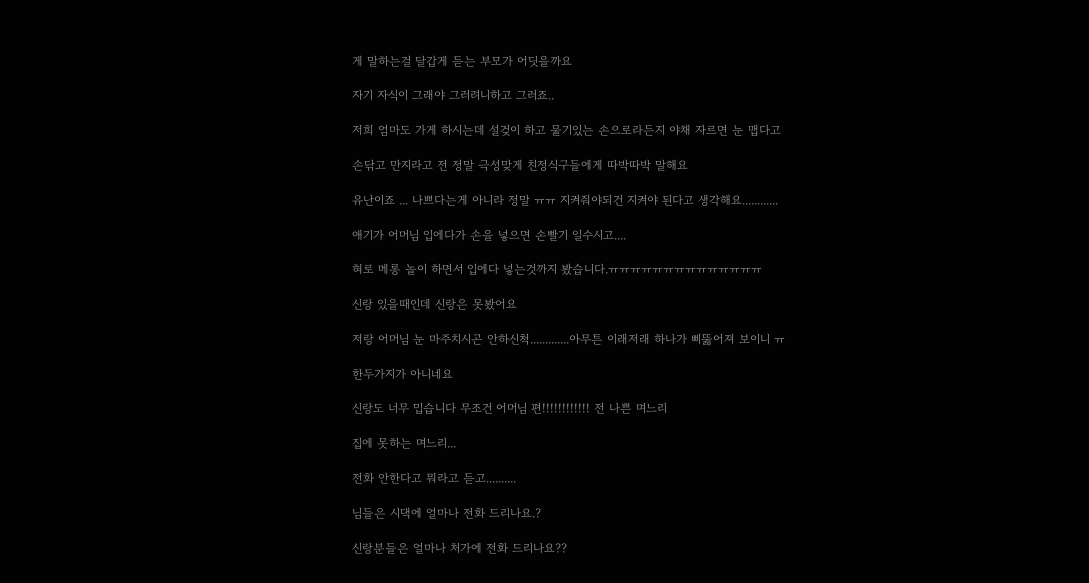게 말하는걸 달갑게 듣는 부모가 어딧을까요

자기 자식이 그래야 그러려니하고 그러죠..

저희 엄마도 가게 하시는데 설겆이 하고 물기있는 손으로라든지 야채 자르면 눈 맵다고

손닦고 만지라고 전 정말 극성맞게 친정식구들에게 따박따박 말해요

유난이죠 ... 나쁘다는게 아니라 정말 ㅠㅠ 지켜줘야되건 지켜야 된다고 생각해요............

애기가 어머님 입에다가 손을 넣으면 손빨기 일수시고....

혀로 메롱 놀이 하면서 입에다 넣는것까지 봤습니다.ㅠㅠㅠㅠㅠㅠㅠㅠㅠㅠㅠㅠㅠㅠ

신랑 있을때인데 신랑은 못봤어요

저랑 어머님 눈 마주치시곤 안하신척.............아무튼 이래저래 하나가 삐뚫어져 보이니 ㅠ

한두가지가 아니네요

신랑도 너무 밉습니다 무조건 어머님 편!!!!!!!!!!!! 전 나쁜 며느리

집에 못하는 며느리...

전화 안한다고 뭐라고 듣고..........

님들은 시댁에 얼마나 전화 드리나요.?

신랑분들은 얼마나 처가에 전화 드리나요??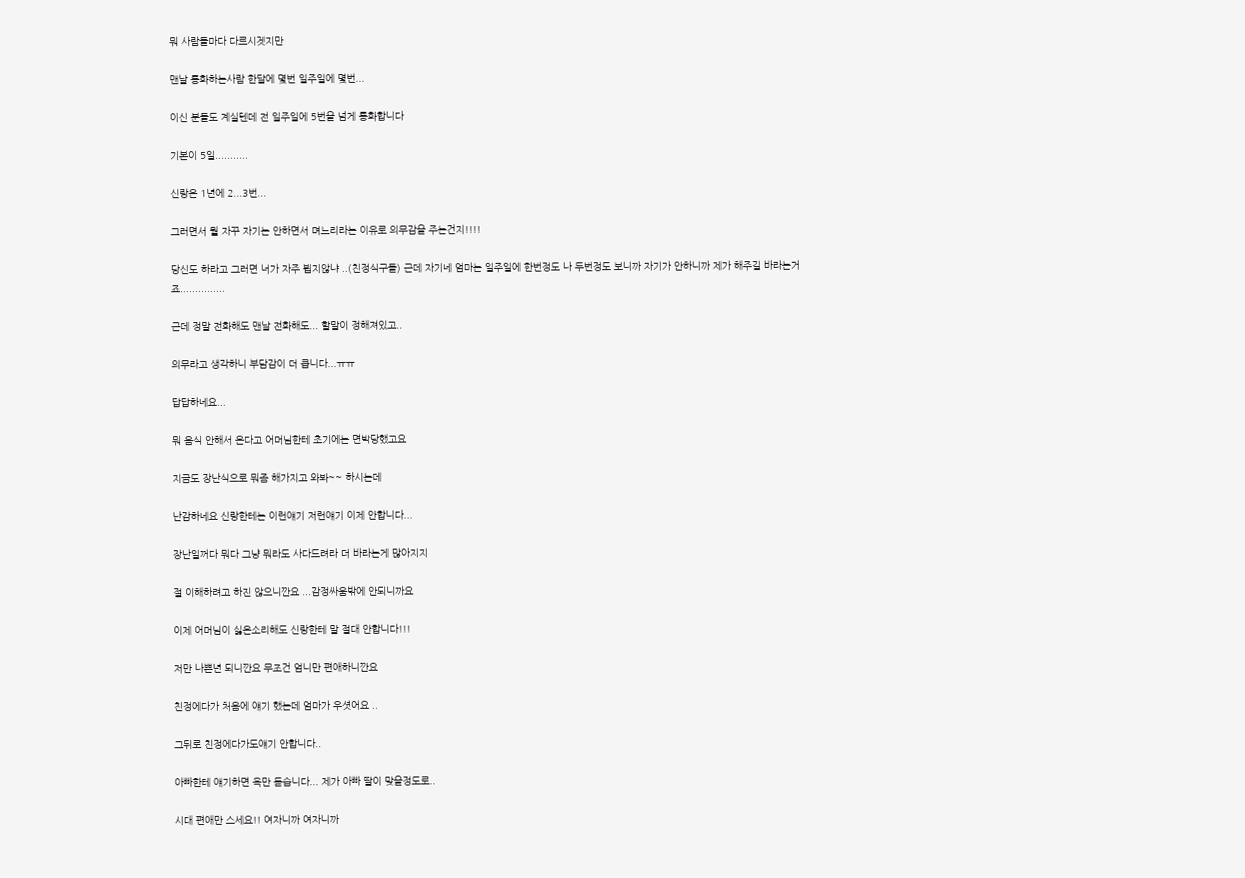뭐 사람들마다 다르시겟지만

맨날 통화하는사람 한달에 몇번 일주일에 몇번...

이신 분들도 계실텐데 전 일주일에 5번을 넘게 통화합니다

기본이 5일...........

신랑은 1년에 2...3번...

그러면서 뭘 자꾸 자기는 안하면서 며느리라는 이유로 의무감을 주는건지!!!!

당신도 하라고 그러면 너가 자주 뵙지않냐 ..(친정식구들) 근데 자기네 엄마는 일주일에 한번정도 나 두번정도 보니까 자기가 안하니까 제가 해주길 바라는거죠...............

근데 정말 전화해도 맨날 전화해도... 할말이 정해져있고..

의무라고 생각하니 부담감이 더 큽니다...ㅠㅠ

답답하네요...

뭐 음식 안해서 온다고 어머님한테 초기에는 면박당했고요

지금도 장난식으로 뭐좀 해가지고 와봐~~ 하시는데

난감하네요 신랑한테는 이런얘기 저런얘기 이제 안합니다...

장난일꺼다 뭐다 그냥 뭐라도 사다드려라 더 바라는게 많아지지

절 이해하려고 하진 않으니깐요 ...감정싸움밖에 안되니까요

이제 어머님이 싫은소리해도 신랑한테 말 절대 안합니다!!!

저만 나쁜년 되니깐요 무조건 엄니만 편애하니깐요

친정에다가 처음에 얘기 했는데 엄마가 우셧어요 ..

그뒤로 친정에다가도얘기 안합니다..

아빠한테 얘기하면 욕만 듣습니다... 제가 아빠 딸이 맞을정도로..

시대 편애만 스세요!! 여자니까 여자니까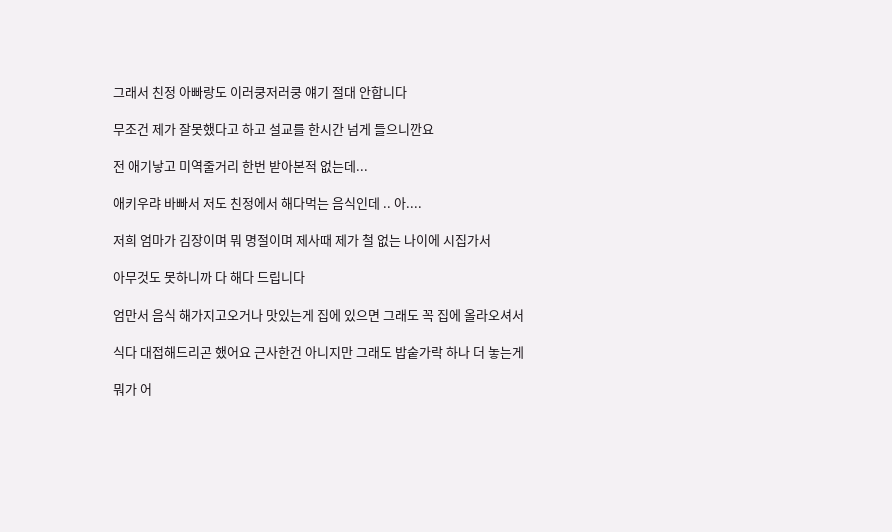그래서 친정 아빠랑도 이러쿵저러쿵 얘기 절대 안합니다

무조건 제가 잘못했다고 하고 설교를 한시간 넘게 들으니깐요

전 애기낳고 미역줄거리 한번 받아본적 없는데...

애키우랴 바빠서 저도 친정에서 해다먹는 음식인데 .. 아....

저희 엄마가 김장이며 뭐 명절이며 제사때 제가 철 없는 나이에 시집가서

아무것도 못하니까 다 해다 드립니다

엄만서 음식 해가지고오거나 맛있는게 집에 있으면 그래도 꼭 집에 올라오셔서

식다 대접해드리곤 했어요 근사한건 아니지만 그래도 밥숱가락 하나 더 놓는게

뭐가 어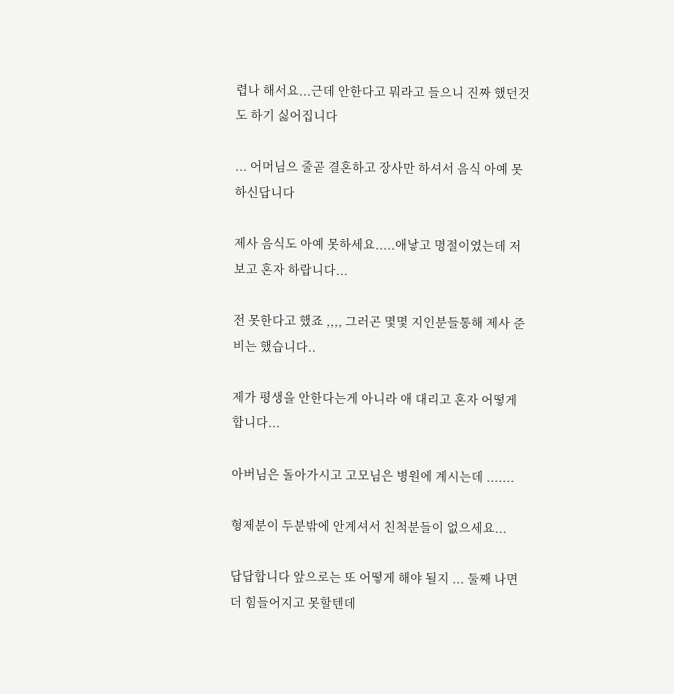렵나 해서요...근데 안한다고 뭐라고 들으니 진짜 했던것도 하기 싫어집니다

... 어머님으 줄곧 결혼하고 장사만 하셔서 음식 아예 못하신답니다

제사 음식도 아예 못하세요.....애낳고 명절이였는데 저보고 혼자 하랍니다...

전 못한다고 했죠 ,,,, 그러곤 몇몇 지인분들통해 제사 준비는 했습니다..

제가 평생을 안한다는게 아니라 애 대리고 혼자 어떻게 합니다...

아버님은 돌아가시고 고모님은 병원에 계시는데 .......

형제분이 두분밖에 안계셔서 친척분들이 없으세요...

답답합니다 앞으로는 또 어떻게 해야 될지 ... 둘째 나면 더 힘들어지고 못할텐데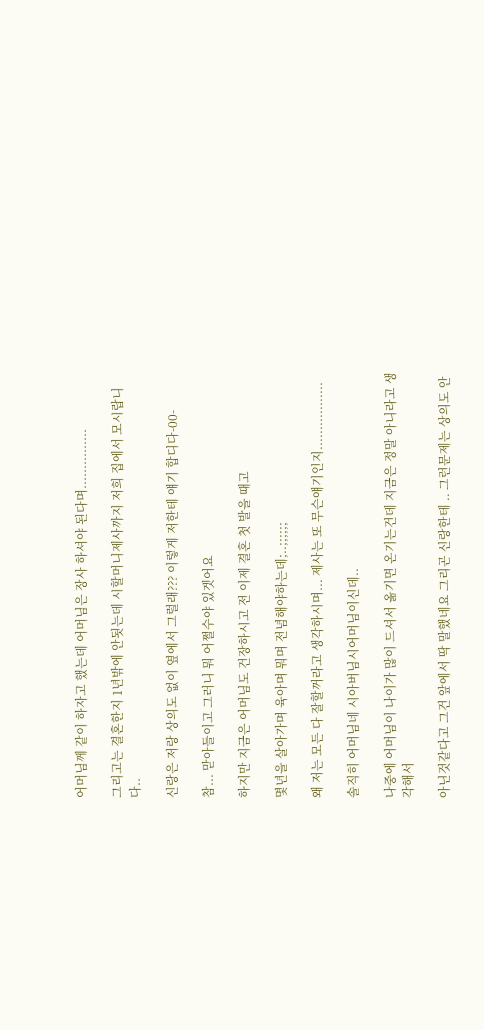어머님께 같이 하자고 했는데 어머님은 장사 하셔야 된다며...............

그리고는 결혼한지 1년밖에 안됫는데 시할머니제사까지 저희 집에서 모시랍니다..

신랑은 저랑 상의도 없이 옆에서 그럴래??? 이렇게 저한테 얘기 합디다-00-

참... 맏아들이고 그러니 뭐 어쩔수야 있겟어요

하지만 지금은 어머님도 건장하시고 전 이제 결혼 첫 발을 때고

몇년을 살아가며 육아며 뭐며 전념해야하는데;..;;;;;;

왜 저는 모든 다 잘할꺼라고 생각하시며... 제사는 또 무슨얘기인지.................

솔직히 어머님네 시아버님시어머님이신데..

나중에 어머님이 나이가 많이 드셔서 옮기면 온기는건데 지금은 정말 아니라고 생각해서

아닌것같다고 그건 앞에서 딱 말했네요 그리곤 신랑한테 .. 그런문제는 상의도 안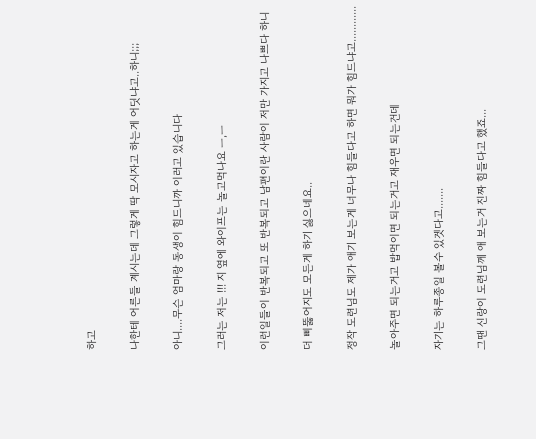하고

나한테 어른들 계시는데 그렇게 딱 모시자고 하는게 어딧냐고..하니;;;

아니....무슨 엄마랑 동생이 힘드니까 이러고 있습니다

그러는 저는 !!! 지 옆에 와이프는 놀고먹나요 ㅡ,ㅡ

이런일들이 반복되고 또 반복되고 남편이란 사람이 저만 가지고 나쁘다 하니

더 삐뚫어지도 모든게 하기 싫으네요..

정작 도련님도 제가 애기 보는게 너무나 힘들다고 하면 뭐가 힘드냐고............

놀아주면 되는거고 밥먹이면 되는거고 재우면 되는건데

자기는 하루종일 볼수 있겟다고.......

그땐 신랑이 도련님께 애 보는거 진짜 힘들다고 했죠...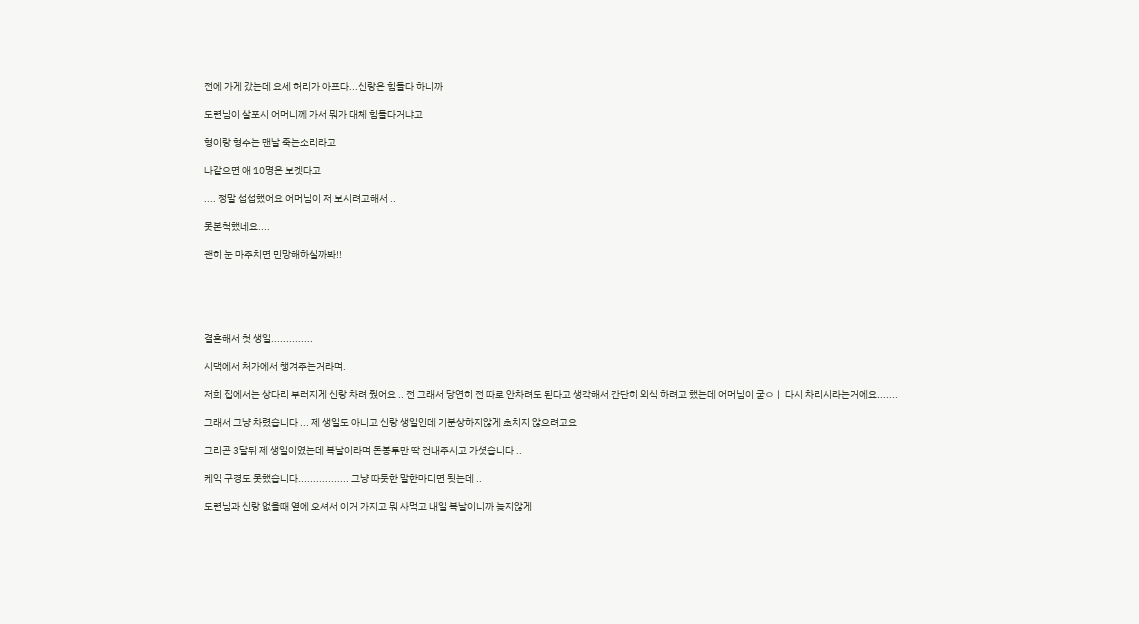전에 가게 갔는데 요세 허리가 아프다...신랑은 힘들다 하니까

도련님이 살포시 어머니께 가서 뭐가 대체 힘들다거냐고

형이랑 형수는 맨날 죽는소리라고

나같으면 애 10명은 보겟다고

.... 정말 섭섭했어요 어머님이 저 보시려고해서 ..

못본척했네요....

괜히 눈 마주치면 민망해하실까봐!!





결혼해서 첫 생일..............

시댁에서 처가에서 챙겨주는거라며.

저희 집에서는 상다리 부러지게 신랑 차려 줬어요 .. 전 그래서 당연히 전 따로 안차려도 된다고 생각해서 간단히 외식 하려고 했는데 어머님이 굳ㅇㅣ 다시 차리시라는거에요.......

그래서 그냥 차렸습니다 ... 제 생일도 아니고 신랑 생일인데 기분상하지않게 초치지 않으려고요

그리곤 3달뒤 제 생일이였는데 복날이라며 돈봉투만 딱 건내주시고 가셧습니다 ..

케익 구경도 못했습니다................. 그냥 따듯한 말한마디면 됫는데 ..

도련님과 신랑 없을때 옆에 오셔서 이거 가지고 뭐 사먹고 내일 복날이니까 늦지않게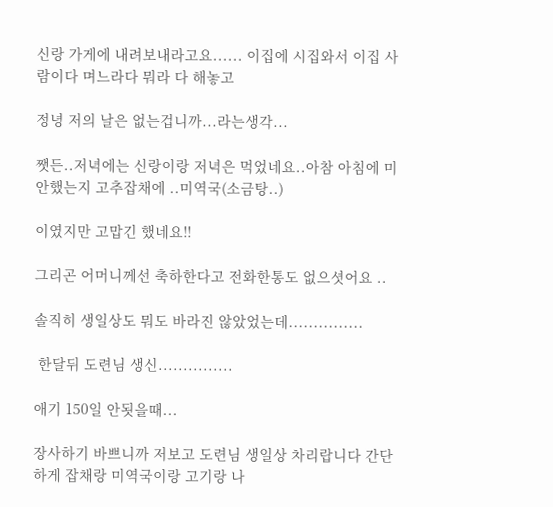신랑 가게에 내려보내라고요...... 이집에 시집와서 이집 사람이다 며느라다 뭐라 다 해놓고

정녕 저의 날은 없는겁니까...라는생각...

쨋든..저녁에는 신랑이랑 저녁은 먹었네요..아참 아침에 미안했는지 고추잡채에 ..미역국(소금탕..)

이였지만 고맙긴 했네요!!

그리곤 어머니께선 축하한다고 전화한통도 없으셧어요 ..

솔직히 생일상도 뭐도 바라진 않았었는데...............

 한달뒤 도련님 생신...............

애기 150일 안됫을때...

장사하기 바쁘니까 저보고 도련님 생일상 차리랍니다 간단하게 잡채랑 미역국이랑 고기랑 나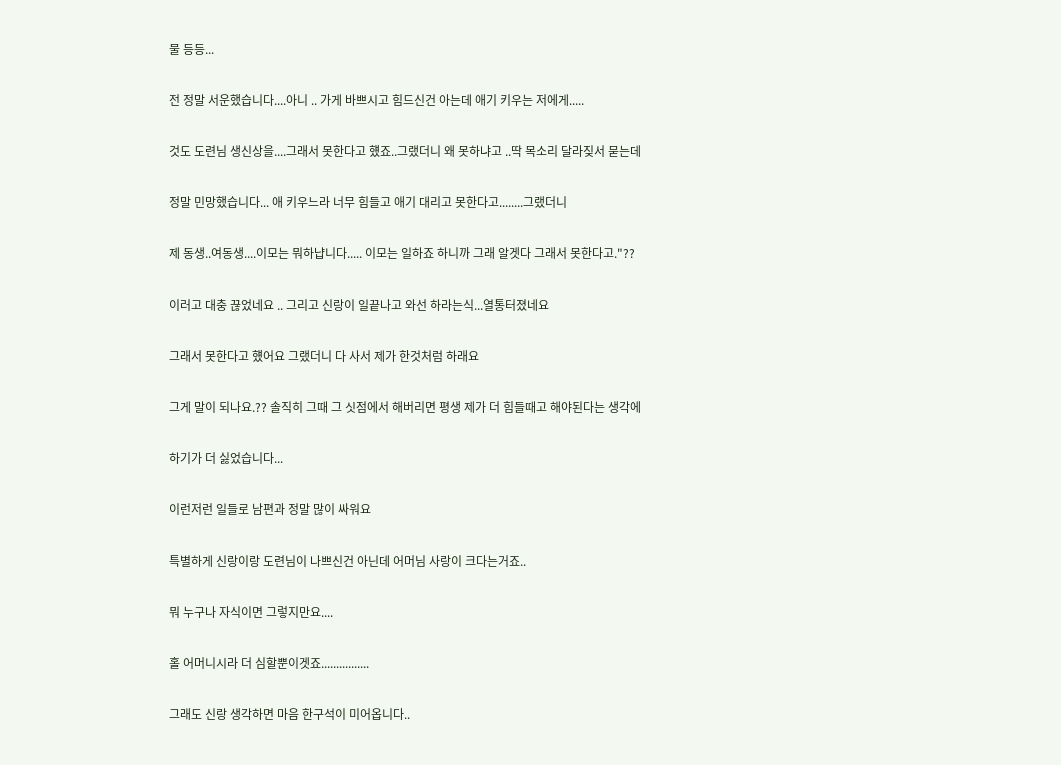물 등등...

전 정말 서운했습니다....아니 .. 가게 바쁘시고 힘드신건 아는데 애기 키우는 저에게.....

것도 도련님 생신상을....그래서 못한다고 헀죠..그랬더니 왜 못하냐고 ..딱 목소리 달라짖서 묻는데

정말 민망했습니다... 애 키우느라 너무 힘들고 애기 대리고 못한다고........그랬더니

제 동생..여동생....이모는 뭐하냡니다..... 이모는 일하죠 하니까 그래 알겟다 그래서 못한다고."??

이러고 대충 끊었네요 .. 그리고 신랑이 일끝나고 와선 하라는식...열통터졌네요

그래서 못한다고 헀어요 그랬더니 다 사서 제가 한것처럼 하래요

그게 말이 되나요.?? 솔직히 그때 그 싯점에서 해버리면 평생 제가 더 힘들때고 해야된다는 생각에

하기가 더 싫었습니다...

이런저런 일들로 남편과 정말 많이 싸워요

특별하게 신랑이랑 도련님이 나쁘신건 아닌데 어머님 사랑이 크다는거죠..

뭐 누구나 자식이면 그렇지만요....

홀 어머니시라 더 심할뿐이겟죠................

그래도 신랑 생각하면 마음 한구석이 미어옵니다..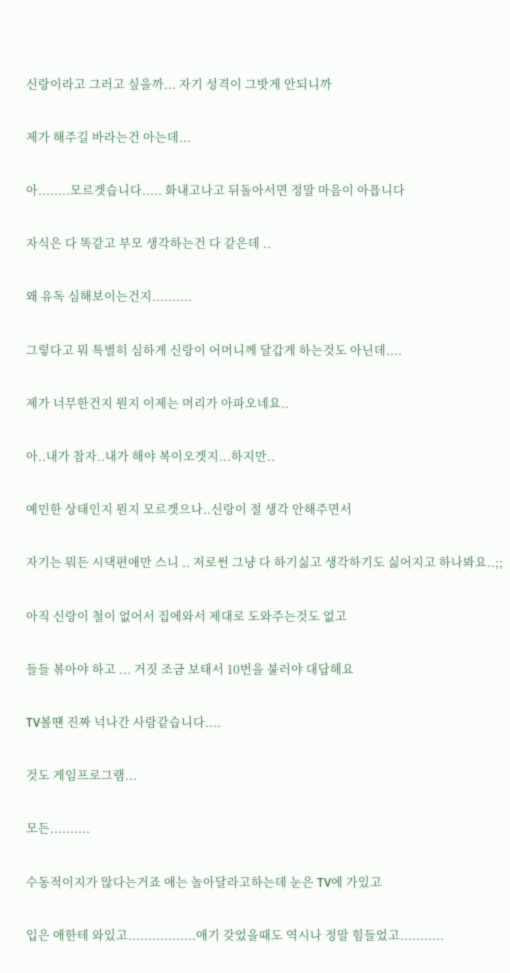신랑이라고 그러고 싶을까... 자기 성격이 그밧게 안되니까

제가 해주길 바라는건 아는데...

아........모르겟습니다..... 화내고나고 뒤돌아서면 정말 마음이 아픕니다

자식은 다 똑같고 부모 생각하는건 다 같은데 ..

왜 유독 심해보이는건지..........

그렇다고 뭐 특별히 심하게 신랑이 어머니께 달갑게 하는것도 아닌데....

제가 너무한건지 뭔지 이제는 머리가 아파오네요..

아..내가 참자..내가 해야 복이오겟지...하지만..

예민한 상태인지 뭔지 모르겟으나..신랑이 절 생각 안해주면서

자기는 뭐든 시댁편애만 스니 .. 저로썬 그냥 다 하기싫고 생각하기도 싫어지고 하나봐요..;;

아직 신랑이 철이 없어서 집에와서 제대로 도와주는것도 없고

들들 볶아야 하고 ... 거짓 조금 보태서 10번을 불러야 대답해요

TV볼떈 진짜 넉나간 사람같습니다....

것도 게임프로그램...

모든..........

수동적이지가 않다는거죠 애는 놀아달라고하는데 눈은 TV에 가있고

입은 애한테 와있고.................애기 갖었을때도 역시나 정말 힘들었고...........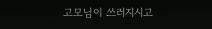고모님이 쓰러지시고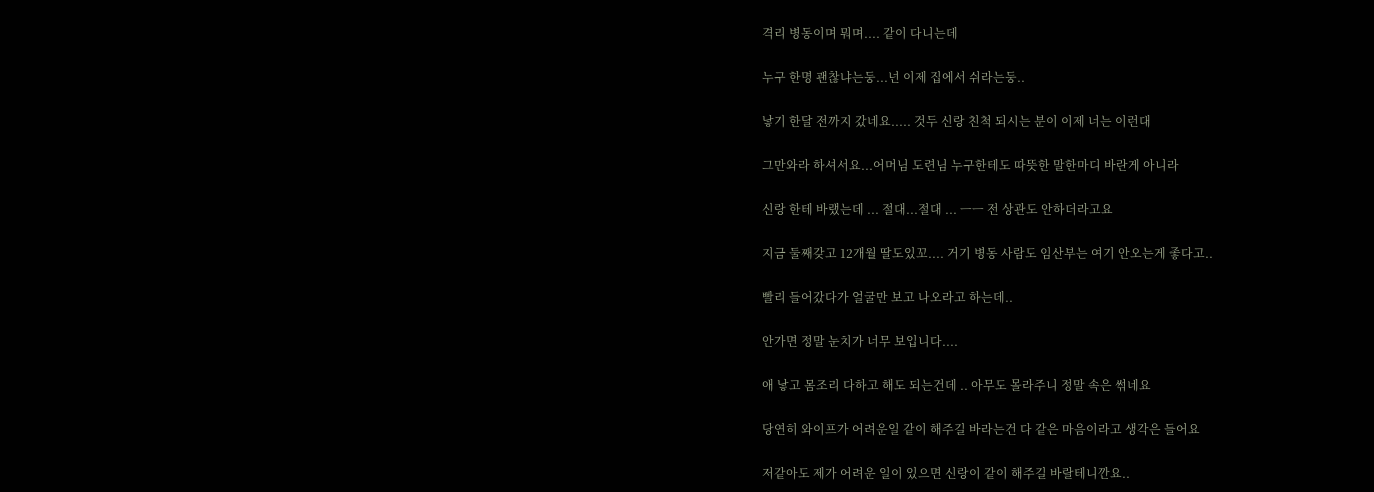격리 병동이며 뭐며.... 같이 다니는데

누구 한명 괜찮냐는둥...넌 이제 집에서 쉬라는둥..

낳기 한달 전까지 갔네요..... 것두 신랑 친척 되시는 분이 이제 너는 이런대

그만와라 하셔서요...어머님 도련님 누구한테도 따뜻한 말한마디 바란게 아니라

신랑 한테 바랬는데 ... 절대...절대 ... ㅡㅡ 전 상관도 안하더라고요

지금 둘째갖고 12개월 딸도있꼬.... 거기 병동 사람도 임산부는 여기 안오는게 좋다고..

빨리 들어갔다가 얼굴만 보고 나오라고 하는데..

안가면 정말 눈치가 너무 보입니다....

애 낳고 몸조리 다하고 해도 되는건데 .. 아무도 몰라주니 정말 속은 썪네요

당연히 와이프가 어려운일 같이 해주길 바라는건 다 같은 마음이라고 생각은 들어요

저같아도 제가 어려운 일이 있으면 신랑이 같이 해주길 바랄테니깐요..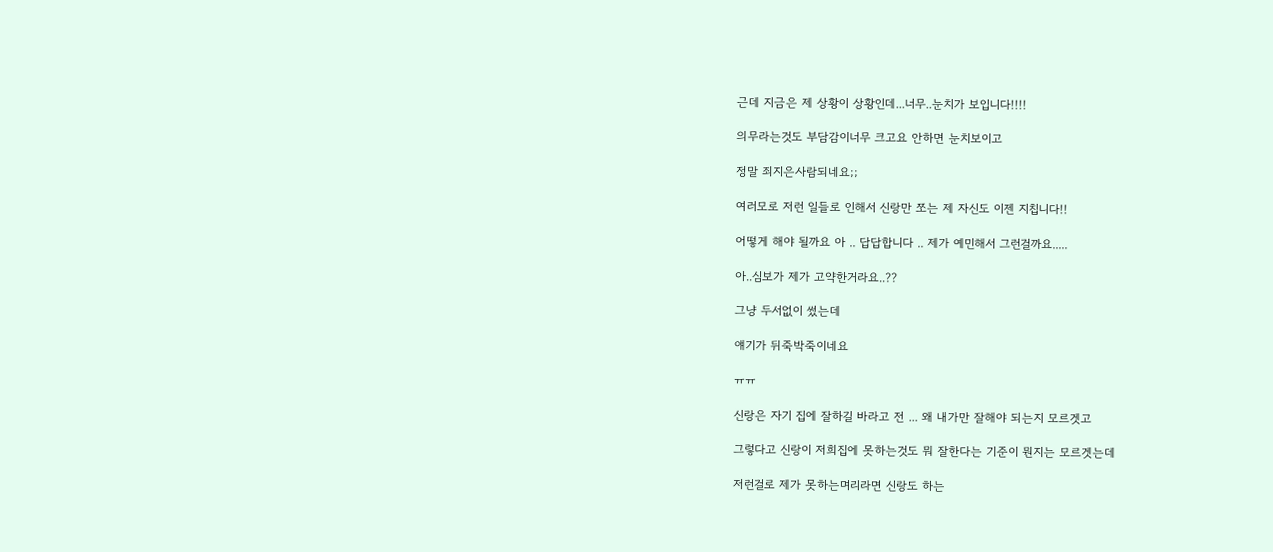근데 지금은 제 상황이 상황인데...너무..눈치가 보입니다!!!!

의무라는것도 부담감이너무 크고요 안하면 눈치보이고

정말 죄지은사람되네요;;

여러모로 저런 일들로 인해서 신랑만 쪼는 제 자신도 이젠 지칩니다!!

어떻게 해야 될까요 아 .. 답답합니다 .. 제가 예민해서 그런걸까요.....

아..심보가 제가 고약한거라요..??

그냥 두서없이 썼는데

얘기가 뒤죽박죽이네요

ㅠㅠ

신랑은 자기 집에 잘하길 바라고 전 ... 왜 내가만 잘해야 되는지 모르겟고

그렇다고 신랑이 저희집에 못하는것도 뭐 잘한다는 기준이 뭔지는 모르겟는데

저런걸로 제가 못하는며리라면 신랑도 하는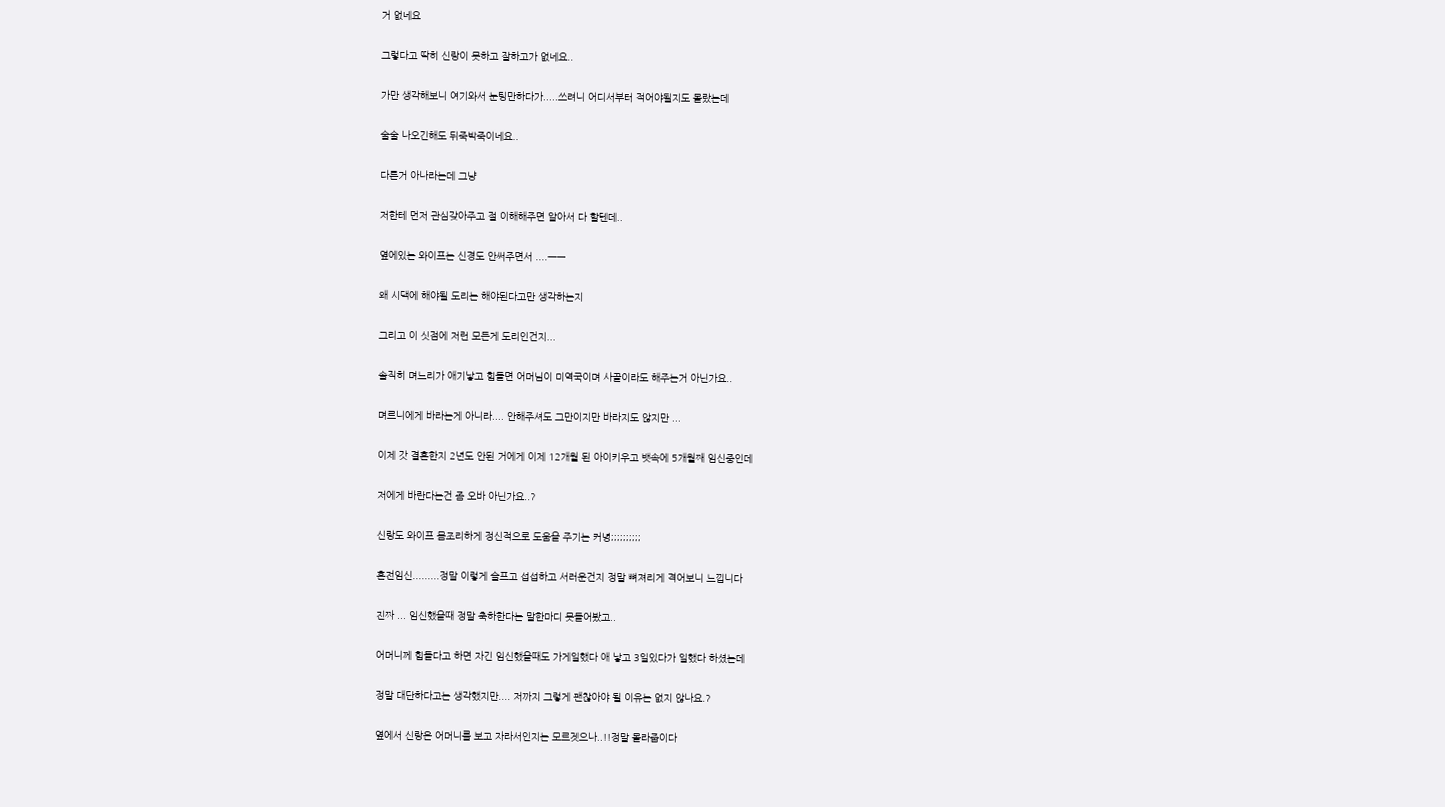거 없네요

그렇다고 딱히 신랑이 못하고 잘하고가 없네요..

가만 생각해보니 여기와서 눈팅만하다가.....쓰려니 어디서부터 적어야될지도 몰랐는데

술술 나오긴해도 뒤죽박죽이네요..

다른거 아나라는데 그냥

저한테 먼저 관심갖아주고 절 이해해주면 알아서 다 할텐데..

옆에있는 와이프는 신경도 안써주면서 ....ㅡㅡ

왜 시댁에 해야될 도리는 해야된다고만 생각하는지

그리고 이 싯점에 저런 모든게 도리인건지...

솔직히 며느리가 애기낳고 힘들면 어머님이 미역국이며 사골이라도 해주는거 아닌가요..

며르니에게 바라는게 아니라.... 안해주셔도 그만이지만 바라지도 않지만 ...

이제 갓 결혼한지 2년도 안된 거에게 이제 12개월 된 아이키우고 뱃속에 5개월째 임신중인데

저에게 바란다는건 좀 오바 아닌가요..?

신랑도 와이프 몸조리하게 정신적으로 도움을 주기는 커녕;;;;;;;;;;

혼전임신.........정말 이렇게 슬프고 섭섭하고 서러운건지 정말 뼈져리게 격어보니 느낍니다

진짜 ... 임신했을때 정말 축하한다는 말한마디 못들어봤고..

어머니께 힘들다고 하면 자긴 임신했을때도 가게일했다 애 낳고 3일있다가 일했다 하셨는데

정말 대단하다고는 생각했지만.... 저까지 그렇게 괜찮아야 될 이유는 없지 않나요.?

옆에서 신랑은 어머니를 보고 자라서인지는 모르겟으나..!!정말 몰라줍이다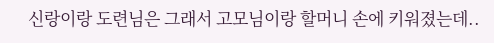신랑이랑 도련님은 그래서 고모님이랑 할머니 손에 키워졌는데..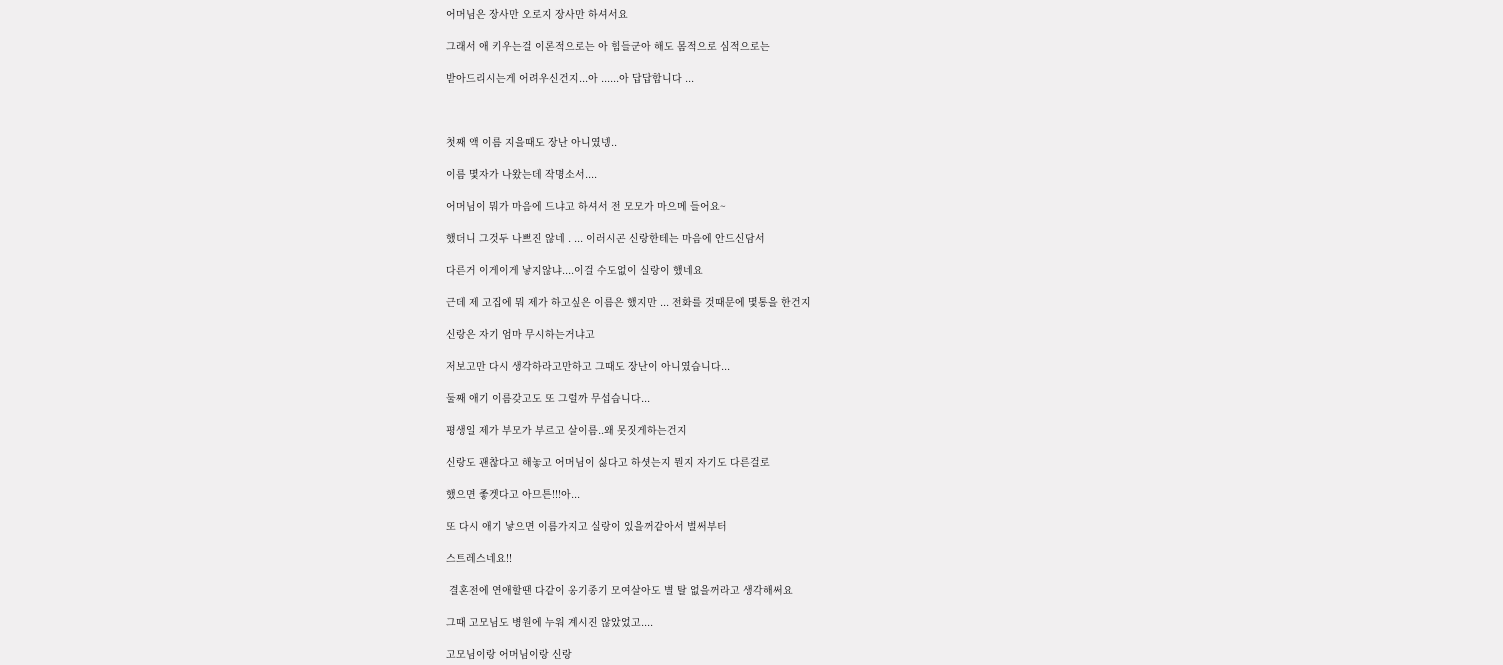어머님은 장사만 오로지 장사만 하셔서요

그래서 애 키우는걸 이론적으로는 아 힘들군아 해도 몸적으로 심적으로는

받아드리시는게 어려우신건지...아 ......아 답답합니다 ...



첫째 액 이름 지을때도 장난 아니였넹..

이름 몇자가 나왔는데 작명소서....

어머님이 뭐가 마음에 드냐고 하셔서 전 모모가 마으메 들어요~

했더니 그것두 나쁘진 않네 . ... 이러시곤 신랑한테는 마음에 안드신담서

다른거 이게이게 낳지않냐....이걸 수도없이 실랑이 했네요

근데 제 고집에 뭐 제가 하고싶은 이름은 했지만 ... 전화를 것때문에 몇통을 한건지

신랑은 자기 엄마 무시하는거냐고

저보고만 다시 생각하라고만하고 그때도 장난이 아니였습니다...

둘째 애기 이름갖고도 또 그럴까 무섭습니다...

평생일 제가 부모가 부르고 살이름..왜 못짓게하는건지

신랑도 괜찮다고 해놓고 어머님이 싫다고 하셧는지 뭔지 자기도 다른걸로

했으면 좋겟다고 아므튼!!!아...

또 다시 애기 낳으면 이름가지고 실랑이 있을꺼같아서 벌써부터

스트레스네요!!

 결혼전에 연애할땐 다같이 옹기종기 모여살아도 별 탈 없을꺼라고 생각해써요

그때 고모님도 병원에 누워 계시진 않았었고....

고모님이랑 어머님이랑 신랑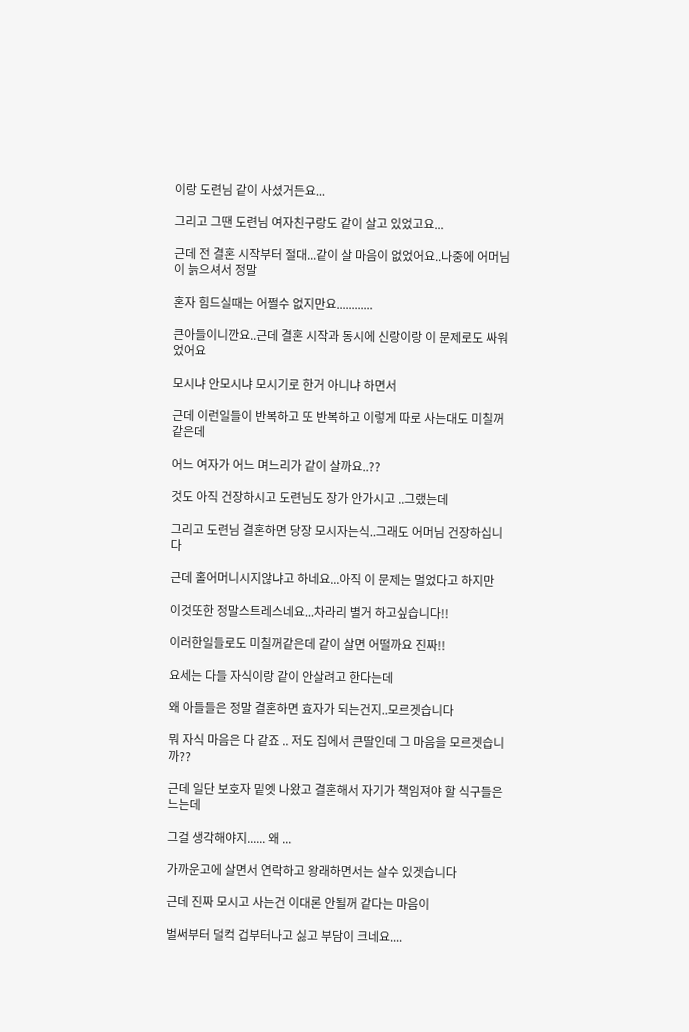이랑 도련님 같이 사셨거든요...

그리고 그땐 도련님 여자친구랑도 같이 살고 있었고요...

근데 전 결혼 시작부터 절대...같이 살 마음이 없었어요..나중에 어머님이 늙으셔서 정말

혼자 힘드실때는 어쩔수 없지만요............

큰아들이니깐요..근데 결혼 시작과 동시에 신랑이랑 이 문제로도 싸워었어요

모시냐 안모시냐 모시기로 한거 아니냐 하면서

근데 이런일들이 반복하고 또 반복하고 이렇게 따로 사는대도 미칠꺼같은데

어느 여자가 어느 며느리가 같이 살까요..??

것도 아직 건장하시고 도련님도 장가 안가시고 ..그랬는데

그리고 도련님 결혼하면 당장 모시자는식..그래도 어머님 건장하십니다

근데 홀어머니시지않냐고 하네요...아직 이 문제는 멀었다고 하지만

이것또한 정말스트레스네요...차라리 별거 하고싶습니다!!

이러한일들로도 미칠꺼같은데 같이 살면 어떨까요 진짜!!

요세는 다들 자식이랑 같이 안살려고 한다는데

왜 아들들은 정말 결혼하면 효자가 되는건지..모르겟습니다

뭐 자식 마음은 다 같죠 .. 저도 집에서 큰딸인데 그 마음을 모르겟습니까??

근데 일단 보호자 밑엣 나왔고 결혼해서 자기가 책임져야 할 식구들은 느는데

그걸 생각해야지...... 왜 ...

가까운고에 살면서 연락하고 왕래하면서는 살수 있겟습니다

근데 진짜 모시고 사는건 이대론 안될꺼 같다는 마음이

벌써부터 덜컥 겁부터나고 싫고 부담이 크네요....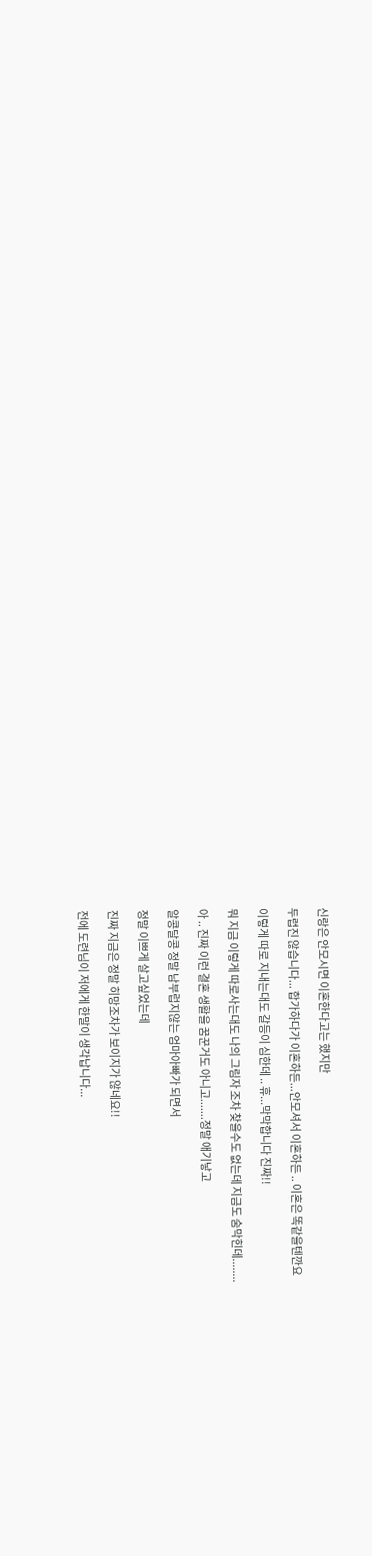신랑은 안모시면 이혼한다고는 했지만

두렵진 않습니다... 합가하다가 이혼하든...안모셔서 이혼하든 .. 이혼은 똑같을텐깐요

이렇게 따로 지내는대도 갈등이 심한데 .. 휴...막막합니다 진짜!!

뭐 지금 이렇게 따로사는대도 나의 그림자 조차 찾을수도 없는데 지금도 숨막힌데........

아 .. 진짜 이런 결혼 생활을 꿈꾼거도 아니고.......정말 애기낳고

알콩달콩 정말 남부럽지않는 엄마아빠가 되면서

정말 이쁘게 살고싶었는데

진짜 지금은 정말 히망조차가 보이지가 않네요!!

전에 도련님이 저에게 한말이 생각납니다...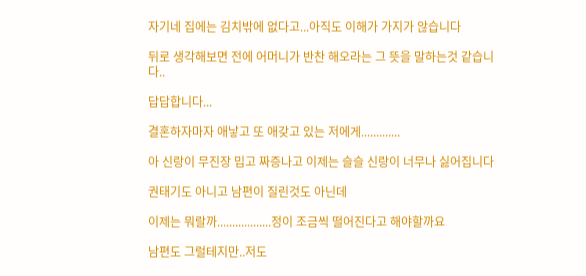자기네 집에는 김치밖에 없다고...아직도 이해가 가지가 않습니다

뒤로 생각해보면 전에 어머니가 반찬 해오라는 그 뜻을 말하는것 같습니다..

답답합니다...

결혼하자마자 애낳고 또 애갖고 있는 저에게.............

아 신랑이 무진장 밉고 짜증나고 이제는 슬슬 신랑이 너무나 싫어집니다

권태기도 아니고 남편이 질린것도 아닌데

이제는 뭐랄까..................정이 조금씩 떨어진다고 해야할까요

남편도 그럴테지만..저도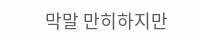막말 만히하지만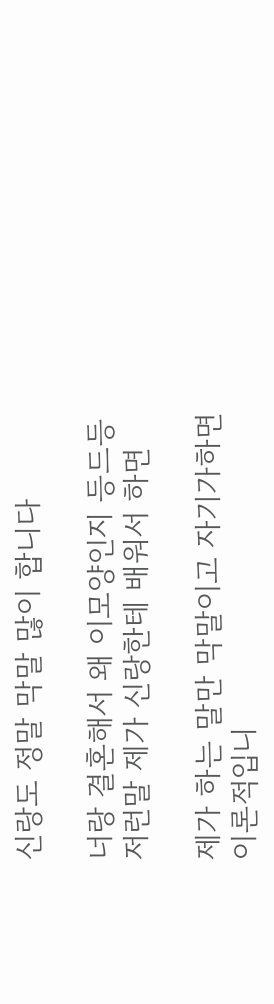신랑도 정말 막말 많이 합니다

너랑 결혼해서 왜 이모양인지 등드등 저런말 제가 신랑한테 배워서 하면

제가 하는 말만 막말이고 자기가하면 이론적입니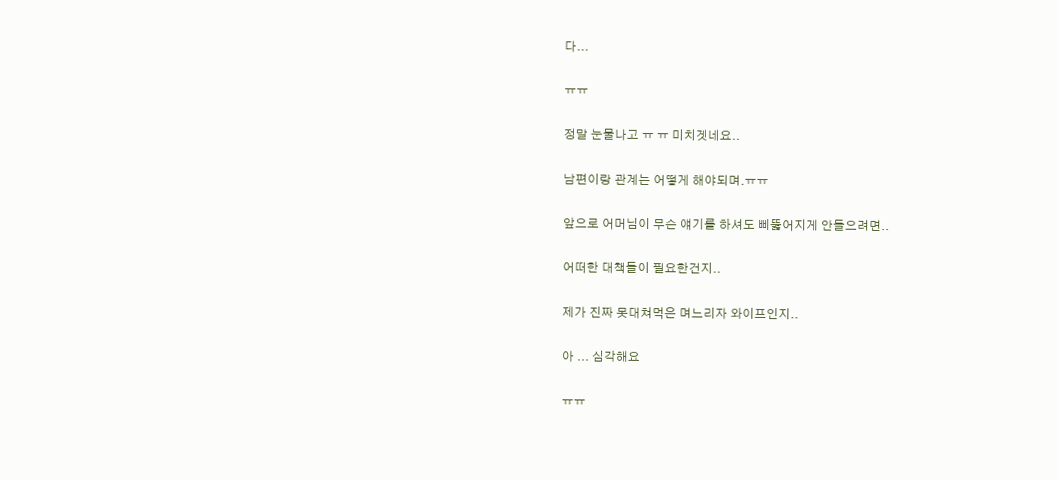다...

ㅠㅠ

정말 눈물나고 ㅠ ㅠ 미치겟네요..

남편이랑 관계는 어떻게 해야되며.ㅠㅠ

앞으로 어머님이 무슨 얘기를 하셔도 삐뚫어지게 안들으려면..

어떠한 대책들이 필요한건지..

제가 진짜 못대쳐먹은 며느리자 와이프인지..

아 ... 심각해요

ㅠㅠ